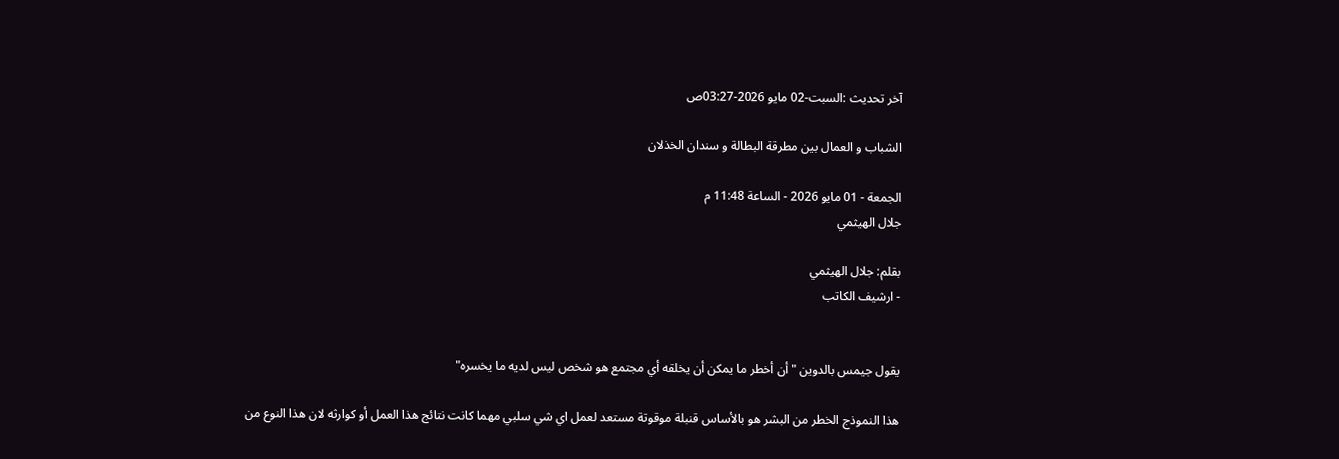آخر تحديث :السبت-02 مايو 2026-03:27ص

الشباب و العمال بين مطرقة البطالة و سندان الخذلان

الجمعة - 01 مايو 2026 - الساعة 11:48 م
جلال الهيثمي

بقلم: جلال الهيثمي
- ارشيف الكاتب


يقول جيمس بالدوين "أن أخطر ما يمكن أن يخلقه أي مجتمع هو شخص ليس لديه ما يخسره"

هذا النموذج الخطر من البشر هو بالأساس قنبلة موقوتة مستعد لعمل اي شي سلبي مهما كانت نتائج هذا العمل أو كوارثه لان هذا النوع من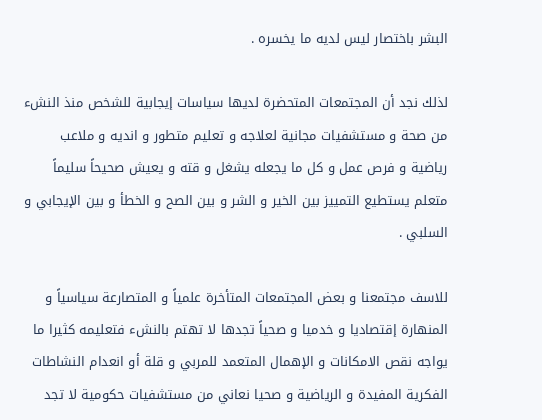البشر باختصار ليس لديه ما يخسره .

لذلك نجد أن المجتمعات المتحضرة لديها سياسات إيجابية للشخص منذ النشء من صحة و مستشفيات مجانية لعلاجه و تعليم متطور و انديه و ملاعب رياضية و فرص عمل و كل ما يجعله يشغل و قته و يعيش صحيحاً سليماً متعلم يستطيع التمييز بين الخير و الشر و بين الصح و الخطأ و بين الإيجابي و السلبي .

للاسف مجتمعنا و بعض المجتمعات المتأخرة علمياً و المتصارعة سياسياً و المنهارة إقتصاديا و خدميا و صحياً تجدها لا تهتم بالنشء فتعليمه كثيرا ما يواجه نقص الامكانات و الإهمال المتعمد للمربي و قلة أو انعدام النشاطات الفكرية المفيدة و الرياضية و صحيا نعاني من مستشفيات حكومية لا تجد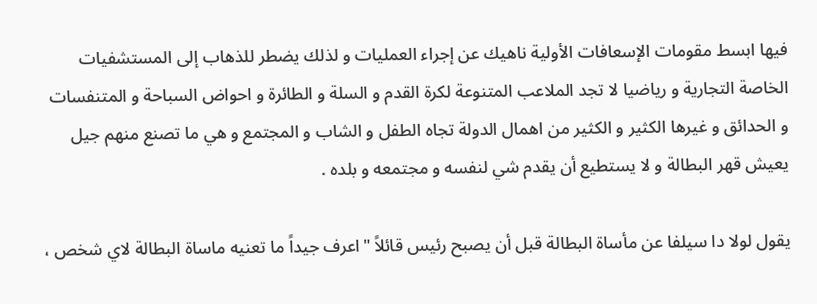فيها ابسط مقومات الإسعافات الأولية ناهيك عن إجراء العمليات و لذلك يضطر للذهاب إلى المستشفيات الخاصة التجارية و رياضيا لا تجد الملاعب المتنوعة لكرة القدم و السلة و الطائرة و احواض السباحة و المتنفسات و الحدائق و غيرها الكثير و الكثير من اهمال الدولة تجاه الطفل و الشاب و المجتمع و هي ما تصنع منهم جيل يعيش قهر البطالة و لا يستطيع أن يقدم شي لنفسه و مجتمعه و بلده .

يقول لولا دا سيلفا عن مأساة البطالة قبل أن يصبح رئيس قائلاً "اعرف جيداً ما تعنيه ماساة البطالة لاي شخص ،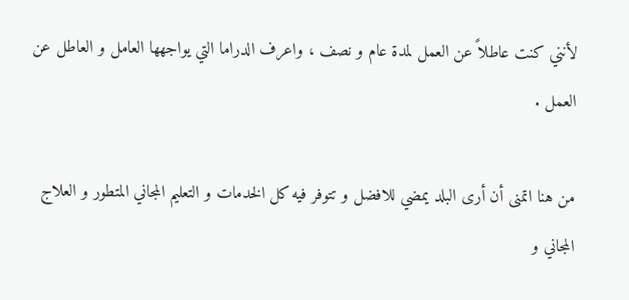لأنني كنت عاطلاً عن العمل لمدة عام و نصف ، واعرف الدراما التي يواجهها العامل و العاطل عن العمل .

من هنا اتمنى أن أرى البلد يمضي للافضل و تتوفر فيه كل الخدمات و التعليم المجاني المتطور و العلاج المجاني و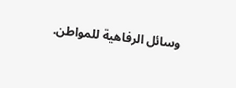وسائل الرفاهية للمواطن.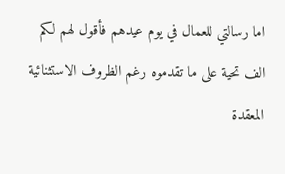اما رسالتي للعمال في يوم عيدهم فأقول لهم لكم الف تحية على ما تقدموه رغم الظروف الاستثنائية المعقدة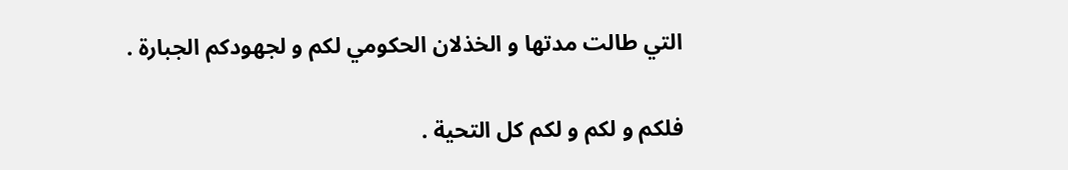التي طالت مدتها و الخذلان الحكومي لكم و لجهودكم الجبارة .

فلكم و لكم و لكم كل التحية .